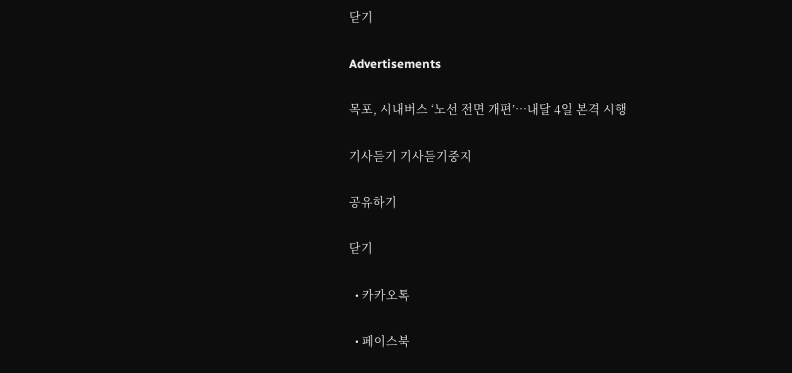닫기

Advertisements

목포, 시내버스 ‘노선 전면 개편’…내달 4일 본격 시행

기사듣기 기사듣기중지

공유하기

닫기

  • 카카오톡

  • 페이스북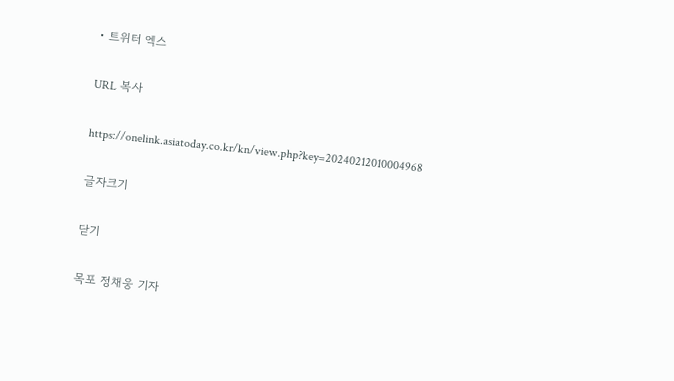• 트위터 엑스

URL 복사

https://onelink.asiatoday.co.kr/kn/view.php?key=20240212010004968

글자크기

닫기

목포 정채웅 기자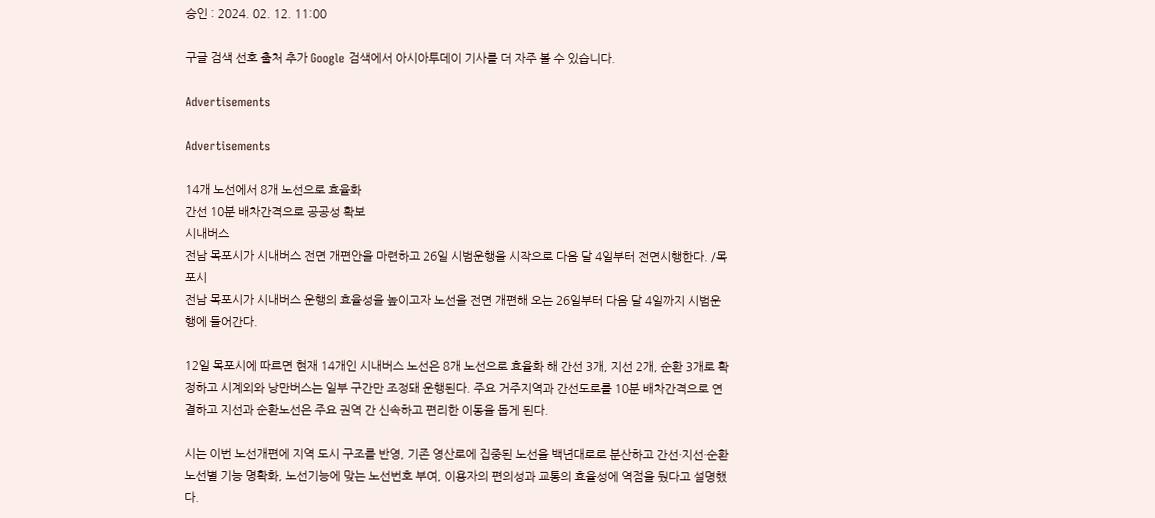승인 : 2024. 02. 12. 11:00

구글 검색 선호 출처 추가 Google 검색에서 아시아투데이 기사를 더 자주 볼 수 있습니다.

Advertisements

Advertisements

14개 노선에서 8개 노선으로 효율화
간선 10분 배차간격으로 공공성 확보
시내버스
전남 목포시가 시내버스 전면 개편안을 마련하고 26일 시범운행을 시작으로 다음 달 4일부터 전면시행한다. /목포시
전남 목포시가 시내버스 운행의 효율성을 높이고자 노선을 전면 개편해 오는 26일부터 다음 달 4일까지 시범운행에 들어간다.

12일 목포시에 따르면 현재 14개인 시내버스 노선은 8개 노선으로 효율화 해 간선 3개, 지선 2개, 순환 3개로 확정하고 시계외와 낭만버스는 일부 구간만 조정돼 운행된다. 주요 거주지역과 간선도로를 10분 배차간격으로 연결하고 지선과 순환노선은 주요 권역 간 신속하고 편리한 이동을 돕게 된다.

시는 이번 노선개편에 지역 도시 구조를 반영, 기존 영산로에 집중된 노선을 백년대로로 분산하고 간선·지선·순환 노선별 기능 명확화, 노선기능에 맞는 노선번호 부여, 이용자의 편의성과 교통의 효율성에 역점을 뒀다고 설명했다.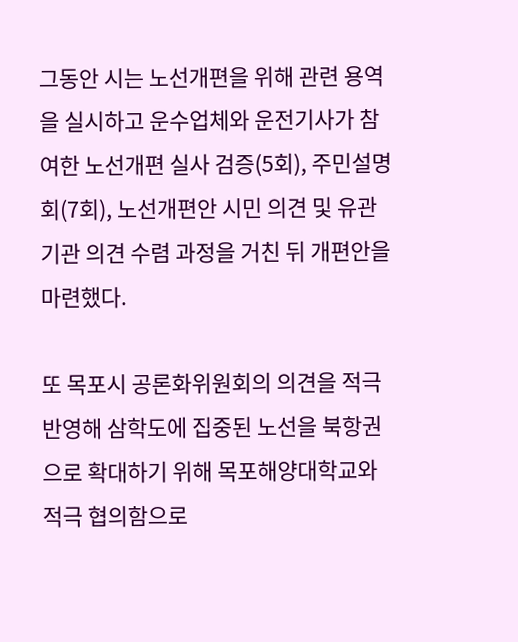그동안 시는 노선개편을 위해 관련 용역을 실시하고 운수업체와 운전기사가 참여한 노선개편 실사 검증(5회), 주민설명회(7회), 노선개편안 시민 의견 및 유관기관 의견 수렴 과정을 거친 뒤 개편안을 마련했다.

또 목포시 공론화위원회의 의견을 적극 반영해 삼학도에 집중된 노선을 북항권으로 확대하기 위해 목포해양대학교와 적극 협의함으로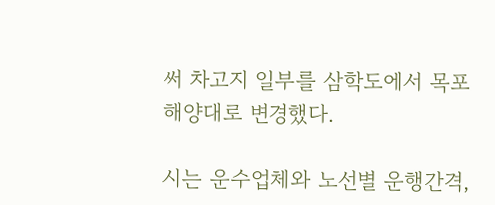써 차고지 일부를 삼학도에서 목포해양대로 변경했다.

시는 운수업체와 노선별 운행간격,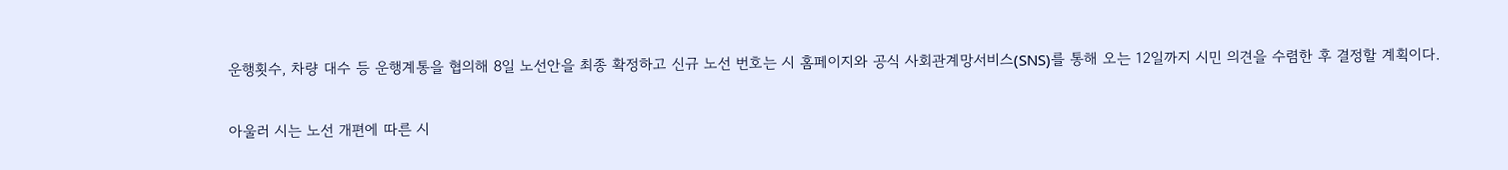운행횟수, 차량 대수 등 운행계통을 협의해 8일 노선안을 최종 확정하고 신규 노선 번호는 시 홈페이지와 공식 사회관계망서비스(SNS)를 통해 오는 12일까지 시민 의견을 수렴한 후 결정할 계획이다.

아울러 시는 노선 개편에 따른 시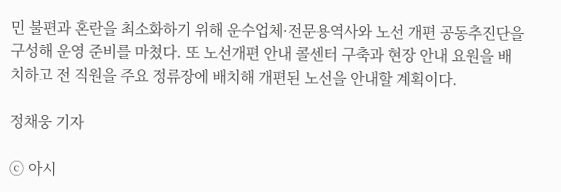민 불편과 혼란을 최소화하기 위해 운수업체·전문용역사와 노선 개편 공동추진단을 구성해 운영 준비를 마쳤다. 또 노선개편 안내 콜센터 구축과 현장 안내 요원을 배치하고 전 직원을 주요 정류장에 배치해 개편된 노선을 안내할 계획이다.

정채웅 기자

ⓒ 아시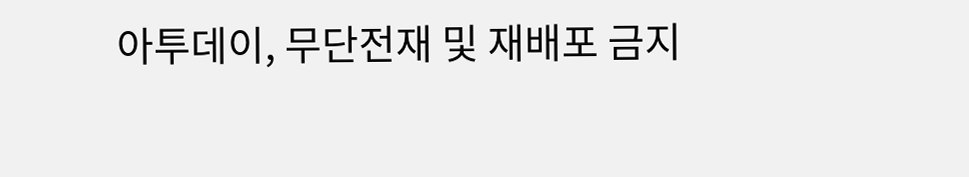아투데이, 무단전재 및 재배포 금지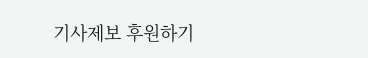기사제보 후원하기